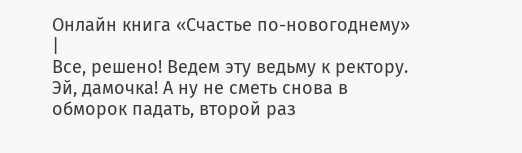Онлайн книга «Счастье по-новогоднему»
|
Все, решено! Ведем эту ведьму к ректору. Эй, дамочка! А ну не сметь снова в обморок падать, второй раз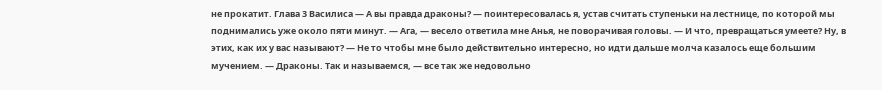не прокатит. Глава 3 Василиса — А вы правда драконы? — поинтересовалась я, устав считать ступеньки на лестнице, по которой мы поднимались уже около пяти минут. — Ага, — весело ответила мне Анья, не поворачивая головы. — И что, превращаться умеете? Ну, в этих, как их у вас называют? — Не то чтобы мне было действительно интересно, но идти дальше молча казалось еще большим мучением. — Драконы. Так и называемся, — все так же недовольно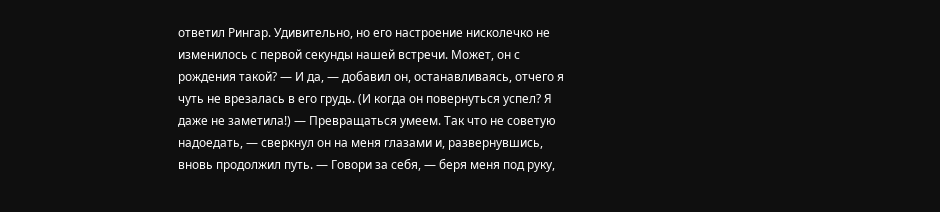ответил Рингар. Удивительно, но его настроение нисколечко не изменилось с первой секунды нашей встречи. Может, он с рождения такой? — И да, — добавил он, останавливаясь, отчего я чуть не врезалась в его грудь. (И когда он повернуться успел? Я даже не заметила!) — Превращаться умеем. Так что не советую надоедать, — сверкнул он на меня глазами и, развернувшись, вновь продолжил путь. — Говори за себя, — беря меня под руку,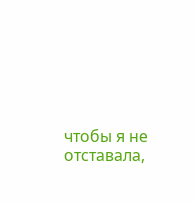чтобы я не отставала,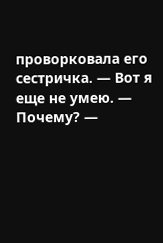проворковала его сестричка. — Вот я еще не умею. — Почему? —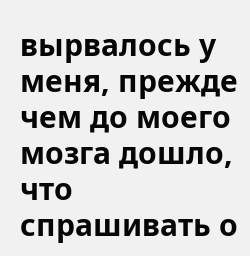вырвалось у меня, прежде чем до моего мозга дошло, что спрашивать о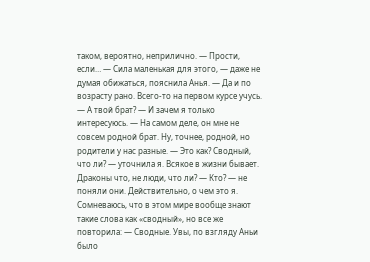таком, вероятно, неприлично. — Прости, если… — Сила маленькая для этого, — даже не думая обижаться, пояснила Анья. — Да и по возрасту рано. Всего-то на первом курсе учусь. — А твой брат? — И зачем я только интересуюсь. — На самом деле, он мне не совсем родной брат. Ну, точнее, родной, но родители у нас разные. — Это как? Сводный, что ли? — уточнила я. Всякое в жизни бывает. Драконы что, не люди, что ли? — Кто? — не поняли они. Действительно, о чем это я. Сомневаюсь, что в этом мире вообще знают такие слова как «сводный», но все же повторила: — Сводные. Увы, по взгляду Аньи было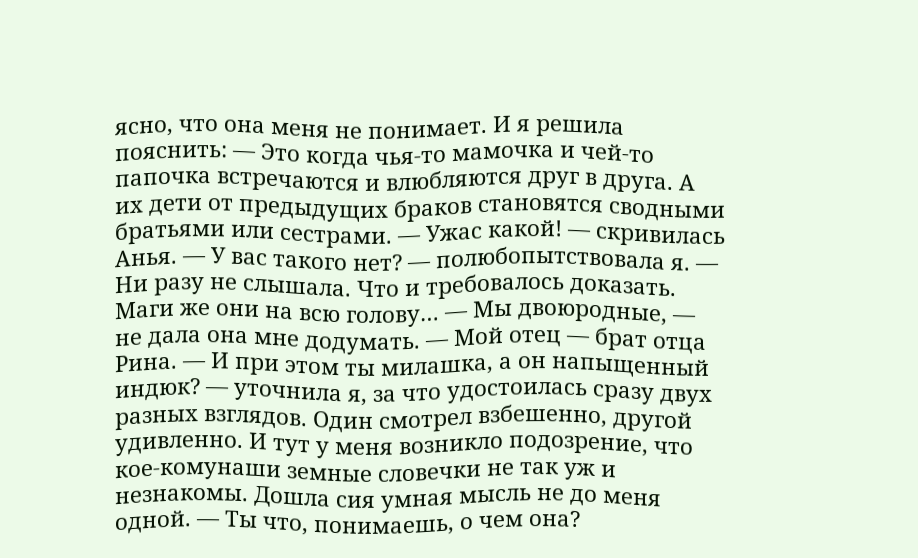ясно, что она меня не понимает. И я решила пояснить: — Это когда чья-то мамочка и чей-то папочка встречаются и влюбляются друг в друга. А их дети от предыдущих браков становятся сводными братьями или сестрами. — Ужас какой! — скривилась Анья. — У вас такого нет? — полюбопытствовала я. — Ни разу не слышала. Что и требовалось доказать. Маги же они на всю голову… — Мы двоюродные, — не дала она мне додумать. — Мой отец — брат отца Рина. — И при этом ты милашка, а он напыщенный индюк? — уточнила я, за что удостоилась сразу двух разных взглядов. Один смотрел взбешенно, другой удивленно. И тут у меня возникло подозрение, что кое-комунаши земные словечки не так уж и незнакомы. Дошла сия умная мысль не до меня одной. — Ты что, понимаешь, о чем она?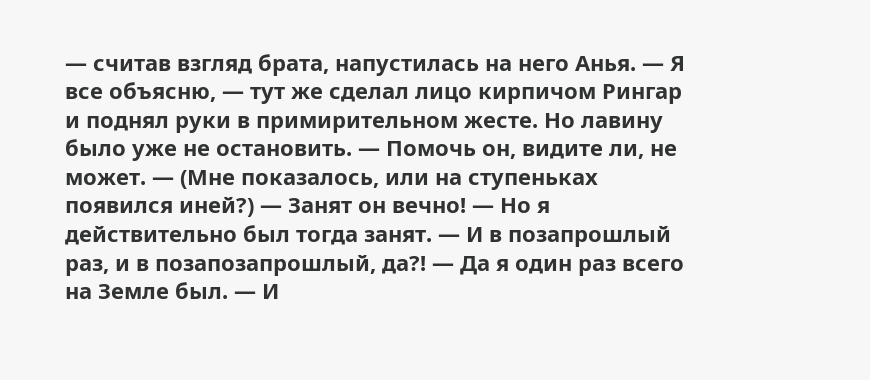— считав взгляд брата, напустилась на него Анья. — Я все объясню, — тут же сделал лицо кирпичом Рингар и поднял руки в примирительном жесте. Но лавину было уже не остановить. — Помочь он, видите ли, не может. — (Мне показалось, или на ступеньках появился иней?) — Занят он вечно! — Но я действительно был тогда занят. — И в позапрошлый раз, и в позапозапрошлый, да?! — Да я один раз всего на Земле был. — И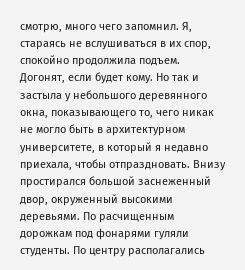смотрю, много чего запомнил. Я, стараясь не вслушиваться в их спор, спокойно продолжила подъем. Догонят, если будет кому. Но так и застыла у небольшого деревянного окна, показывающего то, чего никак не могло быть в архитектурном университете, в который я недавно приехала, чтобы отпраздновать. Внизу простирался большой заснеженный двор, окруженный высокими деревьями. По расчищенным дорожкам под фонарями гуляли студенты. По центру располагались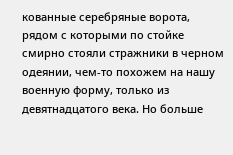кованные серебряные ворота, рядом с которыми по стойке смирно стояли стражники в черном одеянии, чем-то похожем на нашу военную форму, только из девятнадцатого века. Но больше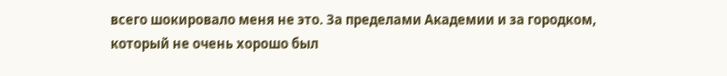всего шокировало меня не это. За пределами Академии и за городком, который не очень хорошо был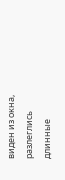виден из окна, разлеглись длинные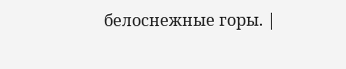белоснежные горы. |